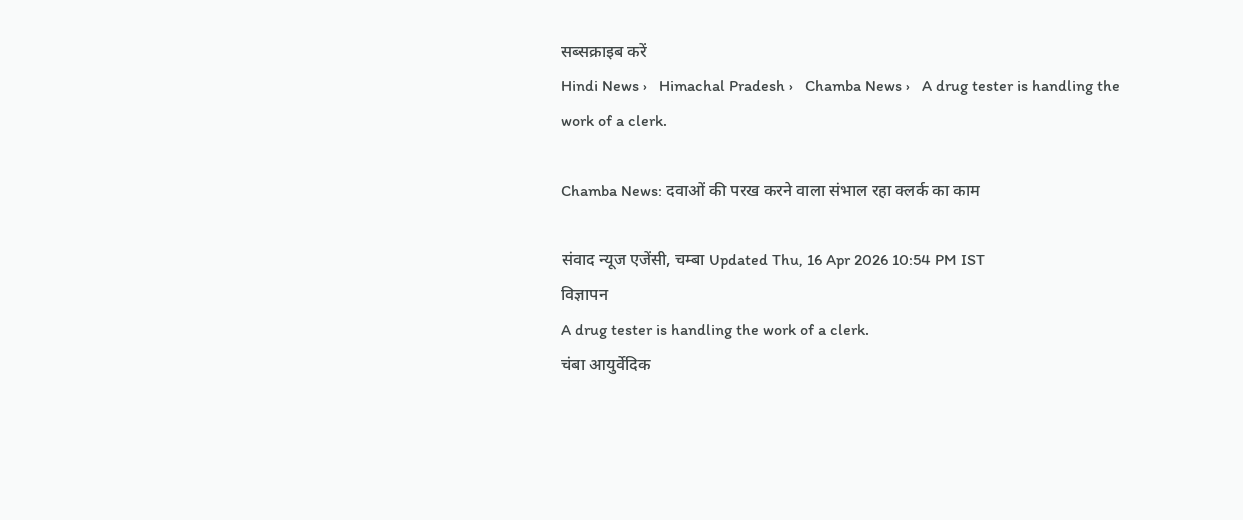सब्सक्राइब करें
Hindi News ›   Himachal Pradesh ›   Chamba News ›   A drug tester is handling the work of a clerk.

Chamba News: दवाओं की परख करने वाला संभाल रहा क्लर्क का काम

संवाद न्यूज एजेंसी, चम्बा Updated Thu, 16 Apr 2026 10:54 PM IST
विज्ञापन
A drug tester is handling the work of a clerk.
चंबा आयुर्वेदिक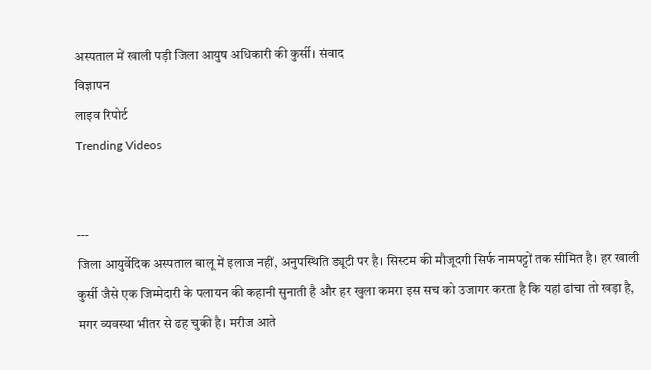अस्पताल में खाली पड़ी जिला आयुष अधिकारी की कुर्सी। संवाद
विज्ञापन
लाइव रिपोर्ट
Trending Videos


---
जिला आयुर्वेदिक अस्पताल बालू में इलाज नहीं, अनुपस्थिति ड्यूटी पर है। सिस्टम की मौजूदगी सिर्फ नामपट्टों तक सीमित है। हर खाली कुर्सी जैसे एक जिम्मेदारी के पलायन की कहानी सुनाती है और हर खुला कमरा इस सच को उजागर करता है कि यहां ढांचा तो खड़ा है, मगर व्यवस्था भीतर से ढह चुकी है। मरीज आते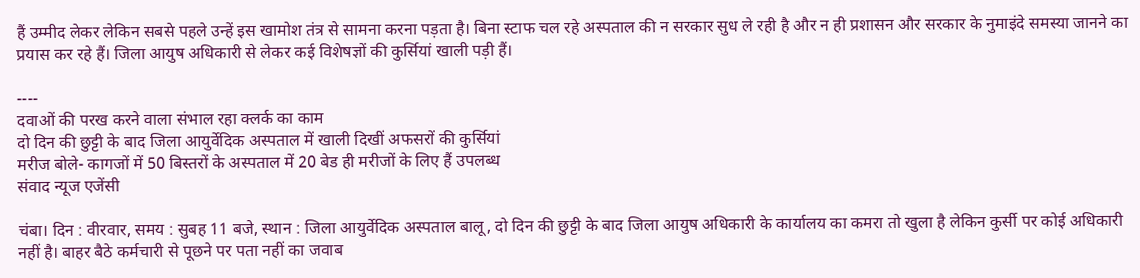हैं उम्मीद लेकर लेकिन सबसे पहले उन्हें इस खामोश तंत्र से सामना करना पड़ता है। बिना स्टाफ चल रहे अस्पताल की न सरकार सुध ले रही है और न ही प्रशासन और सरकार के नुमाइंदे समस्या जानने का प्रयास कर रहे हैं। जिला आयुष अधिकारी से लेकर कई विशेषज्ञों की कुर्सियां खाली पड़ी हैं।

----
दवाओं की परख करने वाला संभाल रहा क्लर्क का काम
दो दिन की छुट्टी के बाद जिला आयुर्वेदिक अस्पताल में खाली दिखीं अफसरों की कुर्सियां
मरीज बोले- कागजों में 50 बिस्तरों के अस्पताल में 20 बेड ही मरीजों के लिए हैं उपलब्ध
संवाद न्यूज एजेंसी

चंबा। दिन : वीरवार, समय : सुबह 11 बजे, स्थान : जिला आयुर्वेदिक अस्पताल बालू, दो दिन की छुट्टी के बाद जिला आयुष अधिकारी के कार्यालय का कमरा तो खुला है लेकिन कुर्सी पर कोई अधिकारी नहीं है। बाहर बैठे कर्मचारी से पूछने पर पता नहीं का जवाब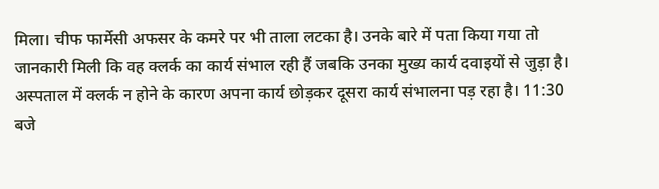मिला। चीफ फार्मेसी अफसर के कमरे पर भी ताला लटका है। उनके बारे में पता किया गया तो जानकारी मिली कि वह क्लर्क का कार्य संभाल रही हैं जबकि उनका मुख्य कार्य दवाइयों से जुड़ा है। अस्पताल में क्लर्क न होने के कारण अपना कार्य छोड़कर दूसरा कार्य संभालना पड़ रहा है। 11:30 बजे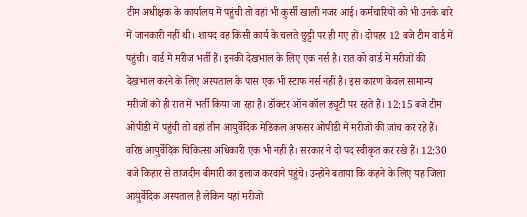टीम अधीक्षक के कार्यालय में पहुंची तो वहां भी कुर्सी खाली नजर आई। कर्मचारियों को भी उनके बारे में जानकारी नहीं थी। शायद वह किसी कार्य के चलते छुट्टी पर ही गए हों। दोपहर 12 बजे टीम वार्ड में पहुंची। वार्ड में मरीज भर्ती हैं। इनकी देखभाल के लिए एक नर्स है। रात को वार्ड में मरीजों की देखभाल करने के लिए अस्पताल के पास एक भी स्टाफ नर्स नहीं है। इस कारण केवल सामान्य मरीजों को ही रात में भर्ती किया जा रहा है। डॉक्टर ऑन कॉल ड्यूटी पर रहते हैं। 12:15 बजे टीम ओपीडी में पहुंची तो वहां तीन आयुर्वेदिक मेडिकल अफसर ओपीडी में मरीजों की जांच कर रहे हैं। वरिष्ठ आयुर्वेदिक चिकित्सा अधिकारी एक भी नहीं है। सरकार ने दो पद स्वीकृत कर रखे हैं। 12:30 बजे किहार से ताजदीन बीमारी का इलाज करवाने पहुंचे। उन्होंने बताया कि कहने के लिए यह जिला आयुर्वेदिक अस्पताल है लेकिन यहां मरीजों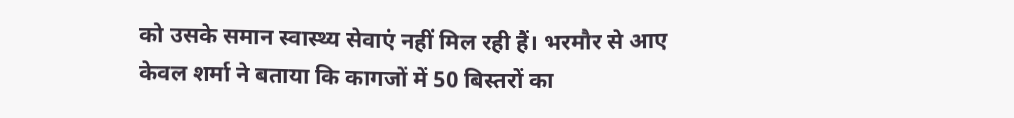को उसके समान स्वास्थ्य सेवाएं नहीं मिल रही हैं। भरमौर से आए केवल शर्मा ने बताया कि कागजों में 50 बिस्तरों का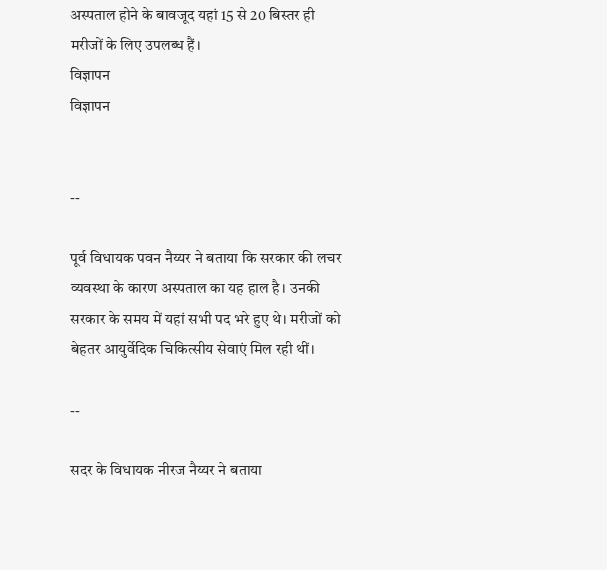अस्पताल होने के बावजूद यहां 15 से 20 बिस्तर ही मरीजों के लिए उपलब्ध हैं।
विज्ञापन
विज्ञापन


--

पूर्व विधायक पवन नैय्यर ने बताया कि सरकार की लचर व्यवस्था के कारण अस्पताल का यह हाल है। उनकी सरकार के समय में यहां सभी पद भरे हुए थे। मरीजों को बेहतर आयुर्वेदिक चिकित्सीय सेवाएं मिल रही थीं।

--

सदर के विधायक नीरज नैय्यर ने बताया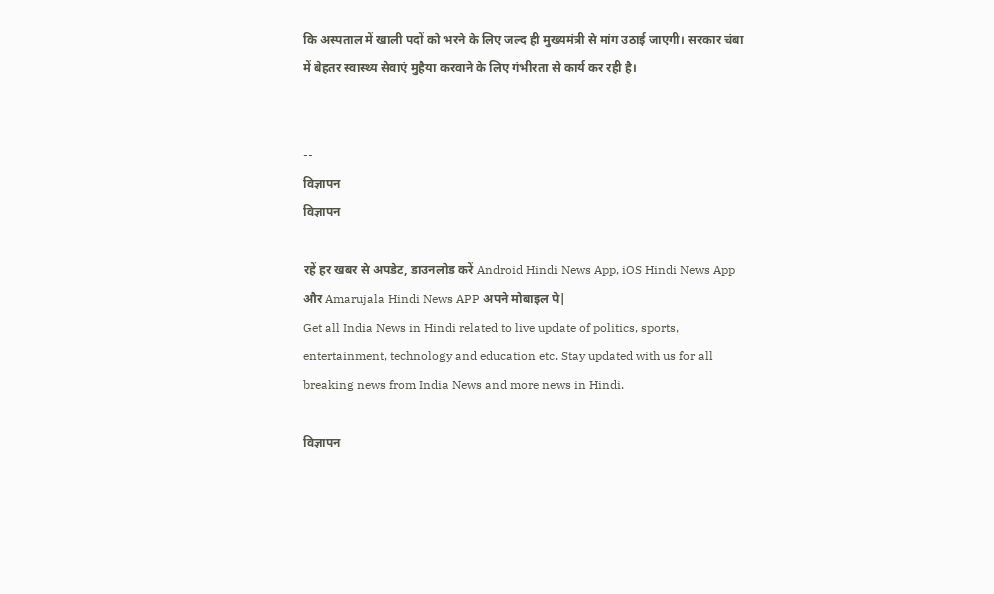कि अस्पताल में खाली पदों को भरने के लिए जल्द ही मुख्यमंत्री से मांग उठाई जाएगी। सरकार चंबा में बेहतर स्वास्थ्य सेवाएं मुहैया करवाने के लिए गंभीरता से कार्य कर रही है।


--
विज्ञापन
विज्ञापन

रहें हर खबर से अपडेट, डाउनलोड करें Android Hindi News App, iOS Hindi News App और Amarujala Hindi News APP अपने मोबाइल पे|
Get all India News in Hindi related to live update of politics, sports, entertainment, technology and education etc. Stay updated with us for all breaking news from India News and more news in Hindi.

विज्ञापन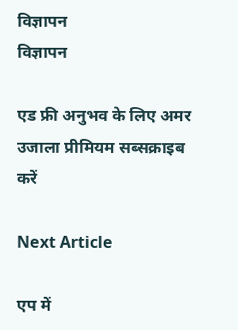विज्ञापन
विज्ञापन

एड फ्री अनुभव के लिए अमर उजाला प्रीमियम सब्सक्राइब करें

Next Article

एप में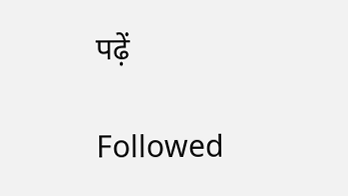पढ़ें

Followed